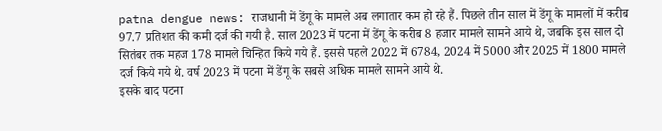patna dengue news: राजधानी में डेंगू के मामले अब लगातार कम हो रहे हैं. पिछले तीन साल में डेंगू के मामलों में करीब 97.7 प्रतिशत की कमी दर्ज की गयी है. साल 2023 में पटना में डेंगू के करीब 8 हजार मामले सामने आये थे, जबकि इस साल दो सितंबर तक महज 178 मामले चिन्हित किये गये हैं. इससे पहले 2022 में 6784, 2024 में 5000 और 2025 में 1800 मामले दर्ज किये गये थे. वर्ष 2023 में पटना में डेंगू के सबसे अधिक मामले सामने आये थे.
इसके बाद पटना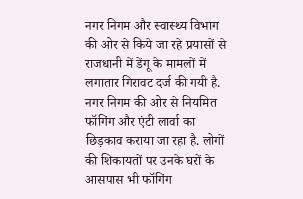नगर निगम और स्वास्थ्य विभाग की ओर से किये जा रहे प्रयासों से राजधानी में डेंगू के मामलों में लगातार गिरावट दर्ज की गयी है. नगर निगम की ओर से नियमित फॉगिंग और एंटी लार्वा का छिड़काव कराया जा रहा है. लोगों की शिकायतों पर उनके घरों के आसपास भी फॉगिंग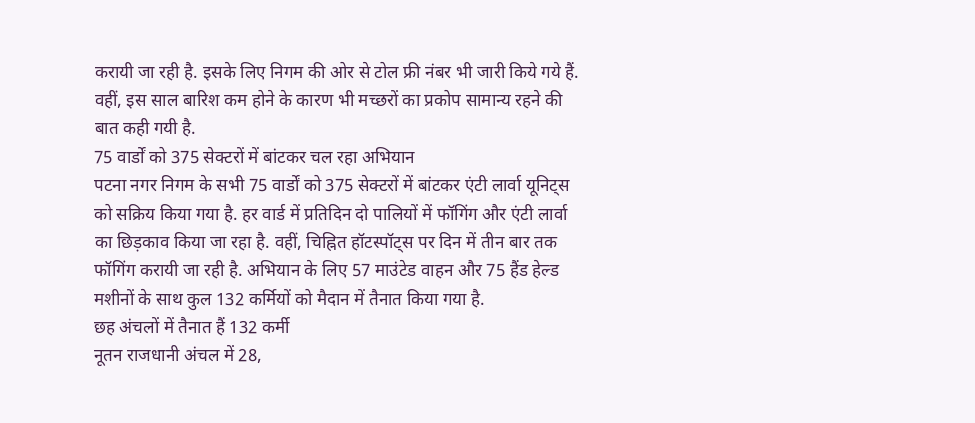करायी जा रही है. इसके लिए निगम की ओर से टोल फ्री नंबर भी जारी किये गये हैं. वहीं, इस साल बारिश कम होने के कारण भी मच्छरों का प्रकोप सामान्य रहने की बात कही गयी है.
75 वार्डों को 375 सेक्टरों में बांटकर चल रहा अभियान
पटना नगर निगम के सभी 75 वार्डों को 375 सेक्टरों में बांटकर एंटी लार्वा यूनिट्स को सक्रिय किया गया है. हर वार्ड में प्रतिदिन दो पालियों में फॉगिंग और एंटी लार्वा का छिड़काव किया जा रहा है. वहीं, चिह्नित हॉटस्पॉट्स पर दिन में तीन बार तक फॉगिंग करायी जा रही है. अभियान के लिए 57 माउंटेड वाहन और 75 हैंड हेल्ड मशीनों के साथ कुल 132 कर्मियों को मैदान में तैनात किया गया है.
छह अंचलों में तैनात हैं 132 कर्मी
नूतन राजधानी अंचल में 28,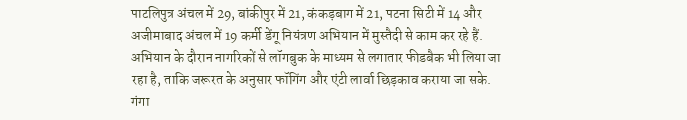पाटलिपुत्र अंचल में 29, बांकीपुर में 21, कंकड़बाग में 21, पटना सिटी में 14 और अजीमाबाद अंचल में 19 कर्मी डेंगू नियंत्रण अभियान में मुस्तैदी से काम कर रहे हैं. अभियान के दौरान नागरिकों से लॉगबुक के माध्यम से लगातार फीडबैक भी लिया जा रहा है, ताकि जरूरत के अनुसार फॉगिंग और एंटी लार्वा छिड़काव कराया जा सके.
गंगा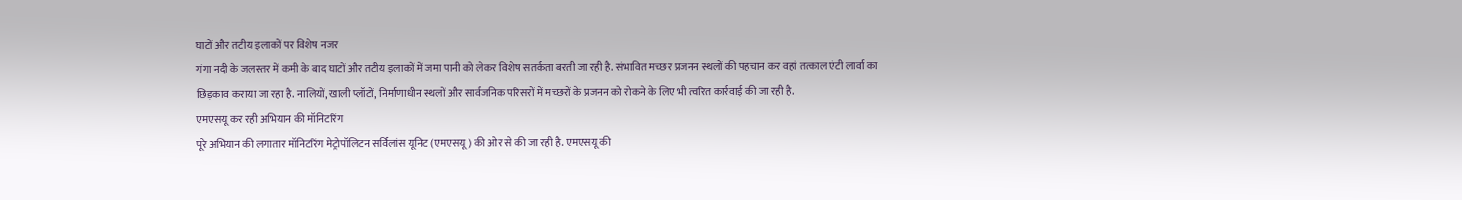घाटों और तटीय इलाकों पर विशेष नजर
गंगा नदी के जलस्तर में कमी के बाद घाटों और तटीय इलाकों में जमा पानी को लेकर विशेष सतर्कता बरती जा रही है. संभावित मच्छर प्रजनन स्थलों की पहचान कर वहां तत्काल एंटी लार्वा का छिड़काव कराया जा रहा है. नालियों, खाली प्लॉटों, निर्माणाधीन स्थलों और सार्वजनिक परिसरों में मच्छरों के प्रजनन को रोकने के लिए भी त्वरित कार्रवाई की जा रही है.
एमएसयू कर रही अभियान की मॉनिटरिंग
पूरे अभियान की लगातार मॉनिटरिंग मेट्रोपॉलिटन सर्विलांस यूनिट (एमएसयू) की ओर से की जा रही है. एमएसयू की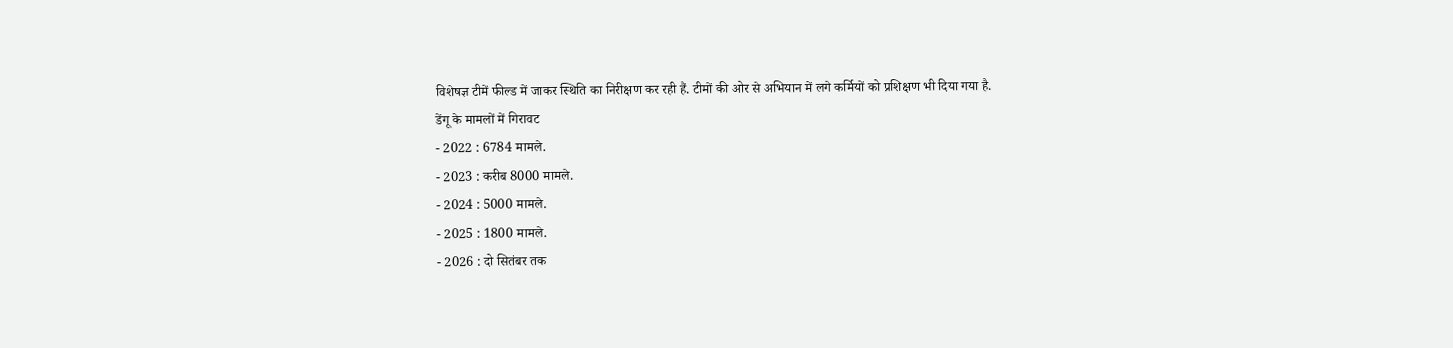विशेषज्ञ टीमें फील्ड में जाकर स्थिति का निरीक्षण कर रही हैं. टीमों की ओर से अभियान में लगे कर्मियों को प्रशिक्षण भी दिया गया है.
डेंगू के मामलों में गिरावट
- 2022 : 6784 मामले.
- 2023 : करीब 8000 मामले.
- 2024 : 5000 मामले.
- 2025 : 1800 मामले.
- 2026 : दो सितंबर तक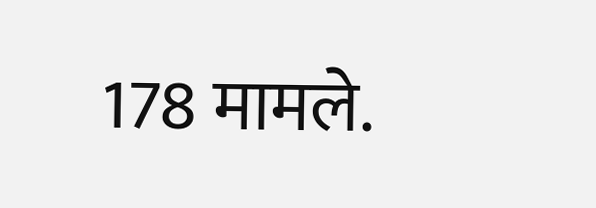178 मामले.